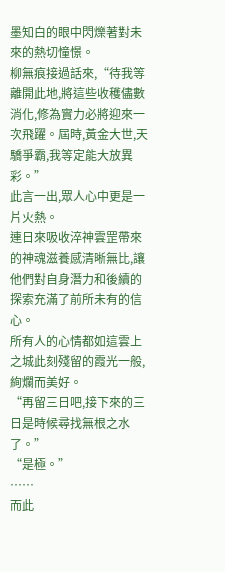墨知白的眼中閃爍著對未來的熱切憧憬。
柳無痕接過話來,“待我等離開此地,將這些收穫儘數消化,修為實力必將迎來一次飛躍。屆時,黃金大世,天驕爭霸,我等定能大放異彩。”
此言一出,眾人心中更是一片火熱。
連日來吸收淬神雲罡帶來的神魂滋養感清晰無比,讓他們對自身潛力和後續的探索充滿了前所未有的信心。
所有人的心情都如這雲上之城此刻殘留的霞光一般,絢爛而美好。
“再留三日吧,接下來的三日是時候尋找無根之水了。”
“是極。”
……
而此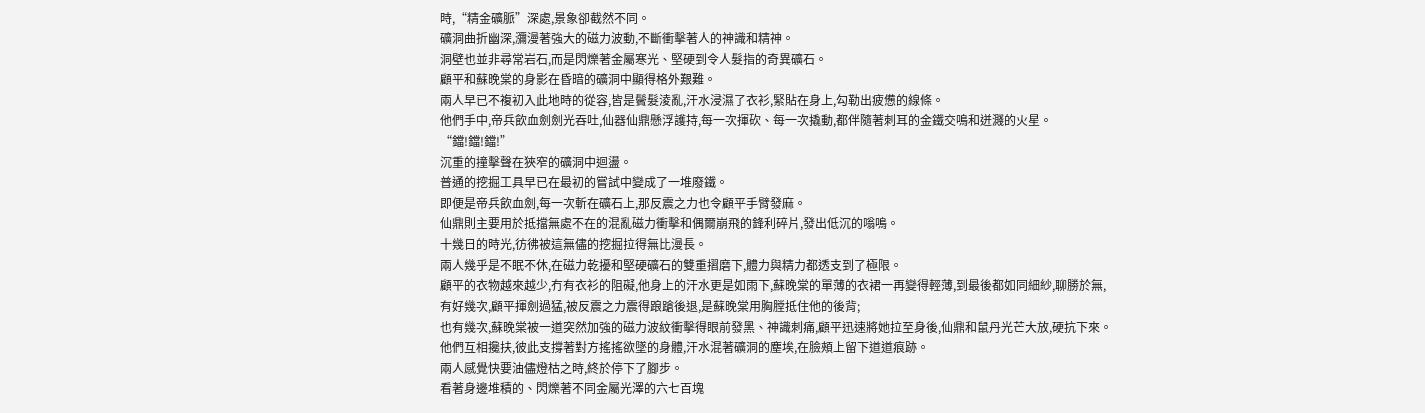時,“精金礦脈”深處,景象卻截然不同。
礦洞曲折幽深,瀰漫著強大的磁力波動,不斷衝擊著人的神識和精神。
洞壁也並非尋常岩石,而是閃爍著金屬寒光、堅硬到令人髮指的奇異礦石。
顧平和蘇晚棠的身影在昏暗的礦洞中顯得格外艱難。
兩人早已不複初入此地時的從容,皆是鬢髮淩亂,汗水浸濕了衣衫,緊貼在身上,勾勒出疲憊的線條。
他們手中,帝兵飲血劍劍光吞吐,仙器仙鼎懸浮護持,每一次揮砍、每一次撬動,都伴隨著刺耳的金鐵交鳴和迸濺的火星。
“鐺!鐺!鐺!”
沉重的撞擊聲在狹窄的礦洞中迴盪。
普通的挖掘工具早已在最初的嘗試中變成了一堆廢鐵。
即便是帝兵飲血劍,每一次斬在礦石上,那反震之力也令顧平手臂發麻。
仙鼎則主要用於抵擋無處不在的混亂磁力衝擊和偶爾崩飛的鋒利碎片,發出低沉的嗡鳴。
十幾日的時光,彷彿被這無儘的挖掘拉得無比漫長。
兩人幾乎是不眠不休,在磁力乾擾和堅硬礦石的雙重摺磨下,體力與精力都透支到了極限。
顧平的衣物越來越少,冇有衣衫的阻礙,他身上的汗水更是如雨下,蘇晚棠的單薄的衣裙一再變得輕薄,到最後都如同細紗,聊勝於無,
有好幾次,顧平揮劍過猛,被反震之力震得踉蹌後退,是蘇晚棠用胸膛抵住他的後背;
也有幾次,蘇晚棠被一道突然加強的磁力波紋衝擊得眼前發黑、神識刺痛,顧平迅速將她拉至身後,仙鼎和鼠丹光芒大放,硬抗下來。
他們互相攙扶,彼此支撐著對方搖搖欲墜的身體,汗水混著礦洞的塵埃,在臉頰上留下道道痕跡。
兩人感覺快要油儘燈枯之時,終於停下了腳步。
看著身邊堆積的、閃爍著不同金屬光澤的六七百塊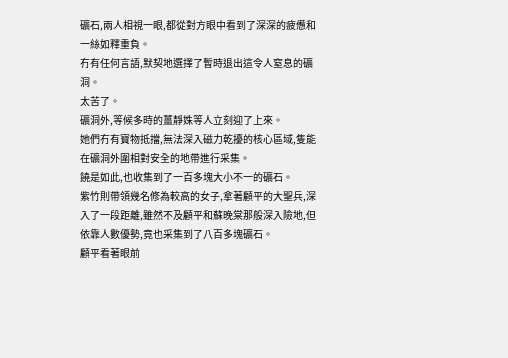礦石,兩人相視一眼,都從對方眼中看到了深深的疲憊和一絲如釋重負。
冇有任何言語,默契地選擇了暫時退出這令人窒息的礦洞。
太苦了。
礦洞外,等候多時的薑靜姝等人立刻迎了上來。
她們冇有寶物抵擋,無法深入磁力乾擾的核心區域,隻能在礦洞外圍相對安全的地帶進行采集。
饒是如此,也收集到了一百多塊大小不一的礦石。
紫竹則帶領幾名修為較高的女子,拿著顧平的大聖兵,深入了一段距離,雖然不及顧平和蘇晚棠那般深入險地,但依靠人數優勢,竟也采集到了八百多塊礦石。
顧平看著眼前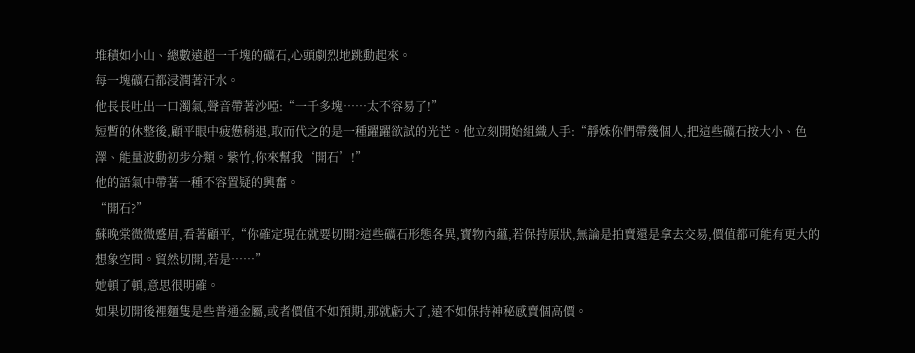堆積如小山、總數遠超一千塊的礦石,心頭劇烈地跳動起來。
每一塊礦石都浸潤著汗水。
他長長吐出一口濁氣,聲音帶著沙啞:“一千多塊……太不容易了!”
短暫的休整後,顧平眼中疲憊稍退,取而代之的是一種躍躍欲試的光芒。他立刻開始組織人手:“靜姝你們帶幾個人,把這些礦石按大小、色澤、能量波動初步分類。紫竹,你來幫我‘開石’!”
他的語氣中帶著一種不容置疑的興奮。
“開石?”
蘇晚棠微微蹙眉,看著顧平,“你確定現在就要切開?這些礦石形態各異,寶物內蘊,若保持原狀,無論是拍賣還是拿去交易,價值都可能有更大的想象空間。貿然切開,若是……”
她頓了頓,意思很明確。
如果切開後裡麵隻是些普通金屬,或者價值不如預期,那就虧大了,遠不如保持神秘感賣個高價。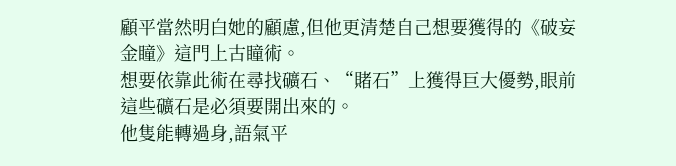顧平當然明白她的顧慮,但他更清楚自己想要獲得的《破妄金瞳》這門上古瞳術。
想要依靠此術在尋找礦石、“賭石”上獲得巨大優勢,眼前這些礦石是必須要開出來的。
他隻能轉過身,語氣平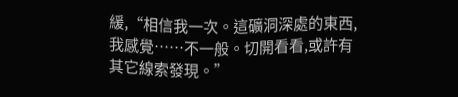緩,“相信我一次。這礦洞深處的東西,我感覺……不一般。切開看看,或許有其它線索發現。”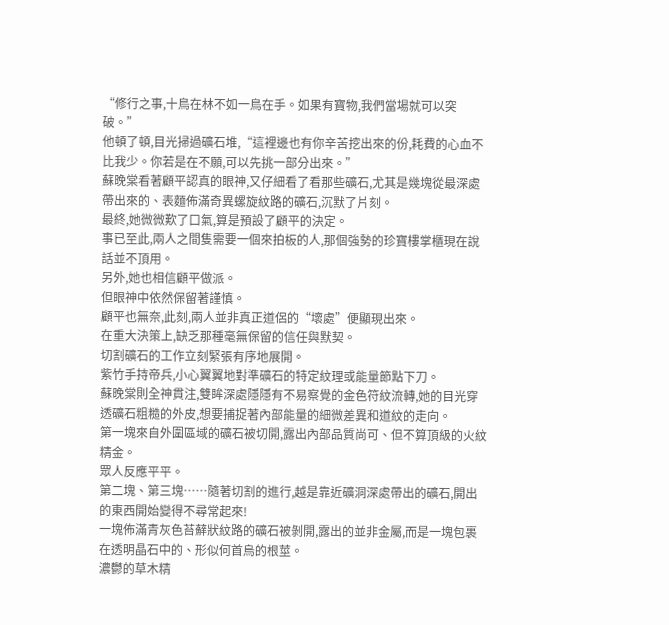“修行之事,十鳥在林不如一鳥在手。如果有寶物,我們當場就可以突破。”
他頓了頓,目光掃過礦石堆,“這裡邊也有你辛苦挖出來的份,耗費的心血不比我少。你若是在不願,可以先挑一部分出來。”
蘇晚棠看著顧平認真的眼神,又仔細看了看那些礦石,尤其是幾塊從最深處帶出來的、表麵佈滿奇異螺旋紋路的礦石,沉默了片刻。
最終,她微微歎了口氣,算是預設了顧平的決定。
事已至此,兩人之間隻需要一個來拍板的人,那個強勢的珍寶樓掌櫃現在說話並不頂用。
另外,她也相信顧平做派。
但眼神中依然保留著謹慎。
顧平也無奈,此刻,兩人並非真正道侶的“壞處”便顯現出來。
在重大決策上,缺乏那種毫無保留的信任與默契。
切割礦石的工作立刻緊張有序地展開。
紫竹手持帝兵,小心翼翼地對準礦石的特定紋理或能量節點下刀。
蘇晚棠則全神貫注,雙眸深處隱隱有不易察覺的金色符紋流轉,她的目光穿透礦石粗糙的外皮,想要捕捉著內部能量的細微差異和道紋的走向。
第一塊來自外圍區域的礦石被切開,露出內部品質尚可、但不算頂級的火紋精金。
眾人反應平平。
第二塊、第三塊……隨著切割的進行,越是靠近礦洞深處帶出的礦石,開出的東西開始變得不尋常起來!
一塊佈滿青灰色苔蘚狀紋路的礦石被剝開,露出的並非金屬,而是一塊包裹在透明晶石中的、形似何首烏的根莖。
濃鬱的草木精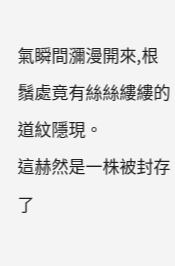氣瞬間瀰漫開來,根鬚處竟有絲絲縷縷的道紋隱現。
這赫然是一株被封存了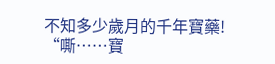不知多少歲月的千年寶藥!
“嘶……寶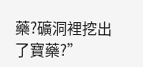藥?礦洞裡挖出了寶藥?”